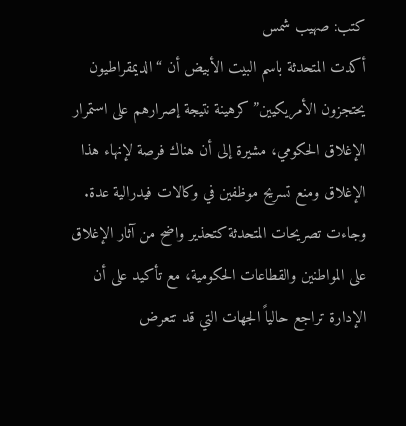كتب: صهيب شمس
أكدت المتحدثة باسم البيت الأبيض أن “الديمقراطيون يحتجزون الأمريكيين” كرهينة نتيجة إصرارهم على استمرار الإغلاق الحكومي، مشيرة إلى أن هناك فرصة لإنهاء هذا الإغلاق ومنع تسريح موظفين في وكالات فيدرالية عدة. وجاءت تصريحات المتحدثة كتحذير واضح من آثار الإغلاق على المواطنين والقطاعات الحكومية، مع تأكيد على أن الإدارة تراجع حالياً الجهات التي قد تتعرض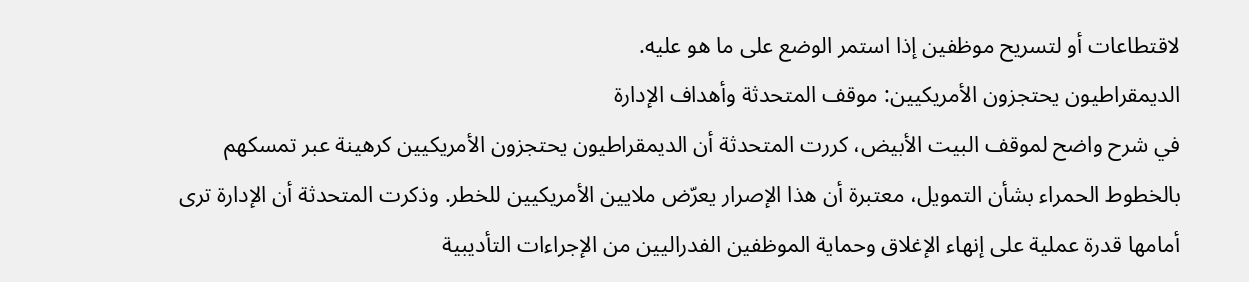لاقتطاعات أو لتسريح موظفين إذا استمر الوضع على ما هو عليه.
الديمقراطيون يحتجزون الأمريكيين: موقف المتحدثة وأهداف الإدارة
في شرح واضح لموقف البيت الأبيض، كررت المتحدثة أن الديمقراطيون يحتجزون الأمريكيين كرهينة عبر تمسكهم بالخطوط الحمراء بشأن التمويل، معتبرة أن هذا الإصرار يعرّض ملايين الأمريكيين للخطر. وذكرت المتحدثة أن الإدارة ترى أمامها قدرة عملية على إنهاء الإغلاق وحماية الموظفين الفدراليين من الإجراءات التأديبية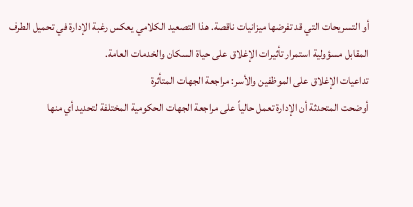أو التسريحات التي قد تفرضها ميزانيات ناقصة. هذا التصعيد الكلامي يعكس رغبة الإدارة في تحميل الطرف المقابل مسؤولية استمرار تأثيرات الإغلاق على حياة السكان والخدمات العامة.
تداعيات الإغلاق على الموظفين والأسر: مراجعة الجهات المتأثرة
أوضحت المتحدثة أن الإدارة تعمل حالياً على مراجعة الجهات الحكومية المختلفة لتحديد أي منها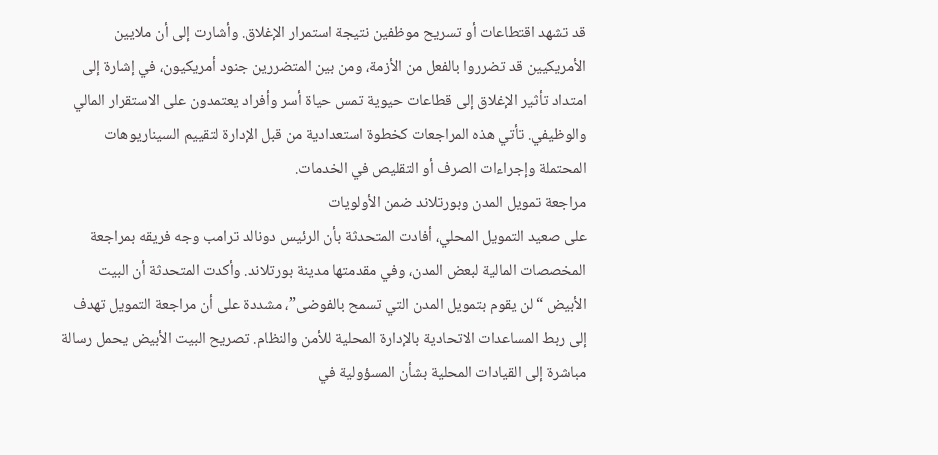قد تشهد اقتطاعات أو تسريح موظفين نتيجة استمرار الإغلاق. وأشارت إلى أن ملايين الأمريكيين قد تضرروا بالفعل من الأزمة، ومن بين المتضررين جنود أمريكيون، في إشارة إلى امتداد تأثير الإغلاق إلى قطاعات حيوية تمس حياة أسر وأفراد يعتمدون على الاستقرار المالي والوظيفي. تأتي هذه المراجعات كخطوة استعدادية من قبل الإدارة لتقييم السيناريوهات المحتملة وإجراءات الصرف أو التقليص في الخدمات.
مراجعة تمويل المدن وبورتلاند ضمن الأولويات
على صعيد التمويل المحلي، أفادت المتحدثة بأن الرئيس دونالد ترامب وجه فريقه بمراجعة المخصصات المالية لبعض المدن، وفي مقدمتها مدينة بورتلاند. وأكدت المتحدثة أن البيت الأبيض “لن يقوم بتمويل المدن التي تسمح بالفوضى”، مشددة على أن مراجعة التمويل تهدف إلى ربط المساعدات الاتحادية بالإدارة المحلية للأمن والنظام. تصريح البيت الأبيض يحمل رسالة مباشرة إلى القيادات المحلية بشأن المسؤولية في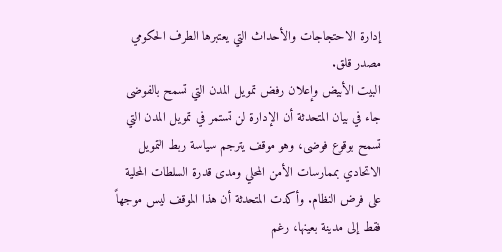إدارة الاحتجاجات والأحداث التي يعتبرها الطرف الحكومي مصدر قلق.
البيت الأبيض وإعلان رفض تمويل المدن التي تسمح بالفوضى
جاء في بيان المتحدثة أن الإدارة لن تستمر في تمويل المدن التي تسمح بوقوع فوضى، وهو موقف يترجم سياسة ربط التمويل الاتحادي بممارسات الأمن المحلي ومدى قدرة السلطات المحلية على فرض النظام. وأكدت المتحدثة أن هذا الموقف ليس موجهاً فقط إلى مدينة بعينها، رغم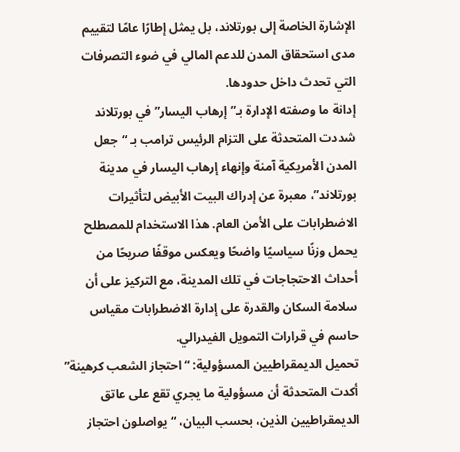الإشارة الخاصة إلى بورتلاند، بل يمثل إطارًا عامًا لتقييم مدى استحقاق المدن للدعم المالي في ضوء التصرفات التي تحدث داخل حدودها.
إدانة ما وصفته الإدارة بـ”إرهاب اليسار” في بورتلاند
شددت المتحدثة على التزام الرئيس ترامب بـ “جعل المدن الأمريكية آمنة وإنهاء إرهاب اليسار في مدينة بورتلاند”، معبرة عن إدراك البيت الأبيض لتأثيرات الاضطرابات على الأمن العام. هذا الاستخدام للمصطلح يحمل وزنًا سياسيًا واضحًا ويعكس موقفًا صريحًا من أحداث الاحتجاجات في تلك المدينة، مع التركيز على أن سلامة السكان والقدرة على إدارة الاضطرابات مقياس حاسم في قرارات التمويل الفيدرالي.
تحميل الديمقراطيين المسؤولية: “احتجاز الشعب كرهينة”
أكدت المتحدثة أن مسؤولية ما يجري تقع على عاتق الديمقراطيين الذين، بحسب البيان، “يواصلون احتجاز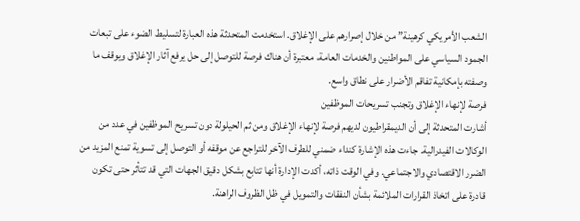الشعب الأمريكي كرهينة” من خلال إصرارهم على الإغلاق. استخدمت المتحدثة هذه العبارة لتسليط الضوء على تبعات الجمود السياسي على المواطنين والخدمات العامة، معتبرة أن هناك فرصة للتوصل إلى حل يرفع آثار الإغلاق ويوقف ما وصفته بإمكانية تفاقم الأضرار على نطاق واسع.
فرصة لإنهاء الإغلاق وتجنب تسريحات الموظفين
أشارت المتحدثة إلى أن الديمقراطيون لديهم فرصة لإنهاء الإغلاق ومن ثم الحيلولة دون تسريح الموظفين في عدد من الوكالات الفيدرالية. جاءت هذه الإشارة كنداء ضمني للطرف الآخر للتراجع عن موقفه أو التوصل إلى تسوية تمنع المزيد من الضرر الاقتصادي والاجتماعي. وفي الوقت ذاته، أكدت الإدارة أنها تتابع بشكل دقيق الجهات التي قد تتأثر حتى تكون قادرة على اتخاذ القرارات الملائمة بشأن النفقات والتمويل في ظل الظروف الراهنة.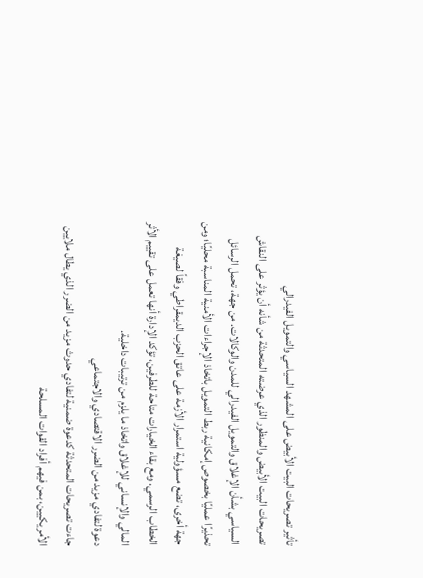تأثير تصريحات البيت الأبيض على المشهد السياسي والتمويل الفيدرالي
تصريحات البيت الأبيض والمنظور الذي عرضته المتحدثة من شأنه أن يؤثر على النقاش السياسي بشأن الإغلاق والتمويل الفيدرالي للمدن والوكالات. من جهة، تحمل الرسائل تحذيرًا عمليًا بخصوص إمكانية ربط التمويل باتخاذ الإجراءات الأمنية المناسبة محليًا؛ ومن جهة أخرى، تضع مسؤولية استمرار الأزمة على عاتق الحزب الديمقراطي وفقاً لصيغة الخطاب الرسمي. ومع بقاء الخيارات متاحة للطرفين، تؤكد الإدارة أنها تعمل على تقييم الأثر المالي والإنساني للإغلاق واتخاذ ما يلزم من ترتيبات داخلية.
دعوة لتفادي مزيد من الضرر الاقتصادي والاجتماعي
جاءت تصريحات المتحدثة كدعوة ضمنية لتفادي حدوث مزيد من الضرر الذي يطال ملايين الأمريكيين، بمن فيهم أفراد القوات المسلحة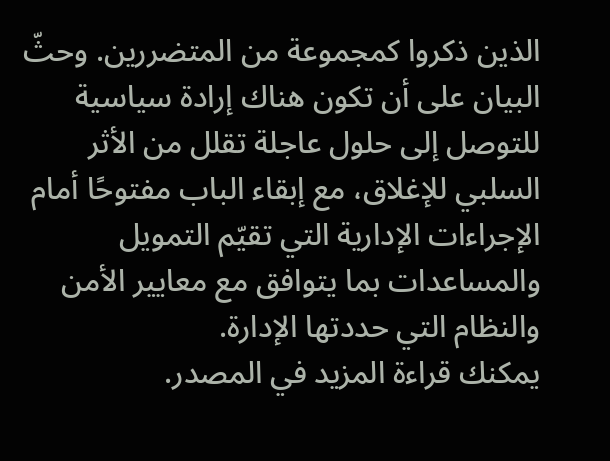الذين ذكروا كمجموعة من المتضررين. وحثّ البيان على أن تكون هناك إرادة سياسية للتوصل إلى حلول عاجلة تقلل من الأثر السلبي للإغلاق، مع إبقاء الباب مفتوحًا أمام الإجراءات الإدارية التي تقيّم التمويل والمساعدات بما يتوافق مع معايير الأمن والنظام التي حددتها الإدارة.
يمكنك قراءة المزيد في المصدر.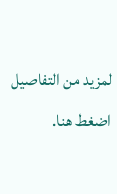لمزيد من التفاصيل اضغط هنا.